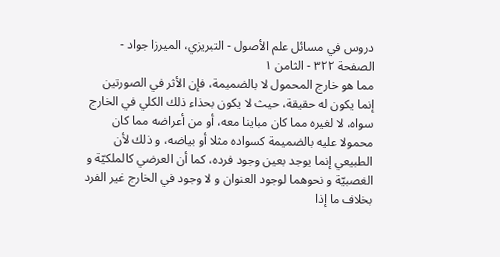دروس في مسائل علم الأصول - التبريزي، الميرزا جواد - الصفحة ٣٢٢ - الثامن ١
مما هو خارج المحمول لا بالضميمة، فإن الأثر في الصورتين إنما يكون له حقيقة، حيث لا يكون بحذاء ذلك الكلي في الخارج سواه، لا لغيره مما كان مباينا معه، أو من أعراضه مما كان محمولا عليه بالضميمة كسواده مثلا أو بياضه، و ذلك لأن الطبيعي إنما يوجد بعين وجود فرده، كما أن العرضي كالملكيّة و الغصبيّة و نحوهما لوجود العنوان و لا وجود في الخارج غير الفرد بخلاف ما إذا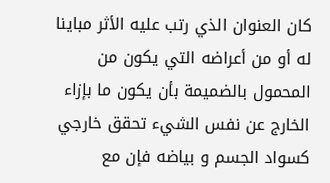كان العنوان الذي رتب عليه الأثر مباينا له أو من أعراضه التي يكون من المحمول بالضميمة بأن يكون ما بإزاء الخارج عن نفس الشيء تحقق خارجي كسواد الجسم و بياضه فإن مع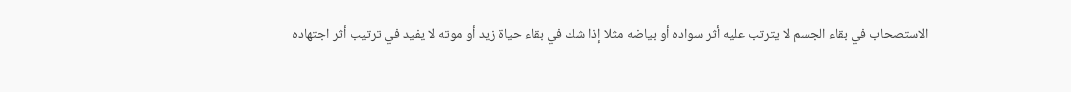الاستصحاب في بقاء الجسم لا يترتب عليه أثر سواده أو بياضه مثلا إذا شك في بقاء حياة زيد أو موته لا يفيد في ترتيب أثر اجتهاده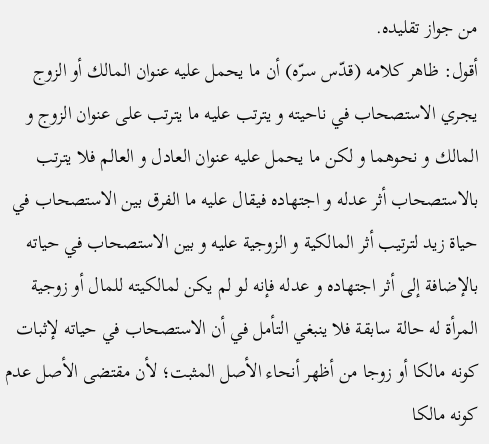من جواز تقليده.
أقول: ظاهر كلامه (قدّس سرّه) أن ما يحمل عليه عنوان المالك أو الزوج يجري الاستصحاب في ناحيته و يترتب عليه ما يترتب على عنوان الزوج و المالك و نحوهما و لكن ما يحمل عليه عنوان العادل و العالم فلا يترتب بالاستصحاب أثر عدله و اجتهاده فيقال عليه ما الفرق بين الاستصحاب في حياة زيد لترتيب أثر المالكية و الزوجية عليه و بين الاستصحاب في حياته بالإضافة إلى أثر اجتهاده و عدله فإنه لو لم يكن لمالكيته للمال أو زوجية المرأة له حالة سابقة فلا ينبغي التأمل في أن الاستصحاب في حياته لإثبات كونه مالكا أو زوجا من أظهر أنحاء الأصل المثبت؛ لأن مقتضى الأصل عدم كونه مالكا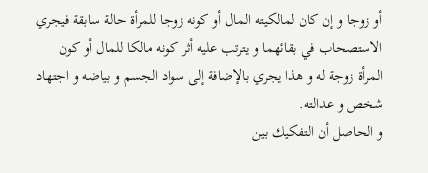أو زوجا و إن كان لمالكيته المال أو كونه زوجا للمرأة حالة سابقة فيجري الاستصحاب في بقائهما و يترتب عليه أثر كونه مالكا للمال أو كون المرأة زوجة له و هذا يجري بالإضافة إلى سواد الجسم و بياضه و اجتهاد شخص و عدالته.
و الحاصل أن التفكيك بين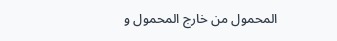المحمول من خارج المحمول و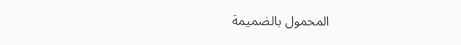المحمول بالضميمة